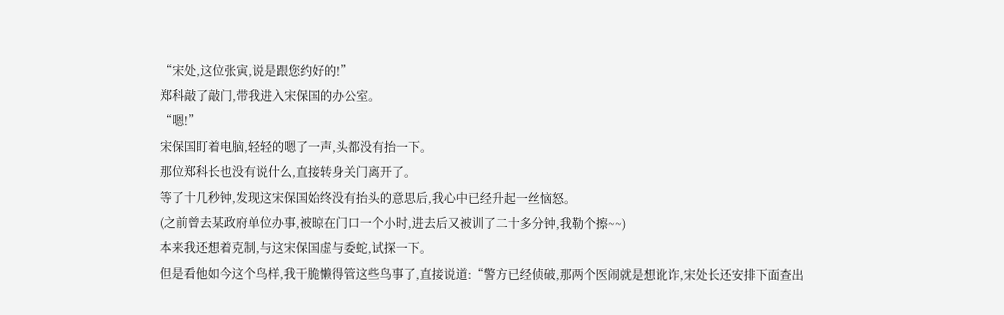“宋处,这位张寅,说是跟您约好的!”
郑科敲了敲门,带我进入宋保国的办公室。
“嗯!”
宋保国盯着电脑,轻轻的嗯了一声,头都没有抬一下。
那位郑科长也没有说什么,直接转身关门离开了。
等了十几秒钟,发现这宋保国始终没有抬头的意思后,我心中已经升起一丝恼怒。
(之前曾去某政府单位办事,被晾在门口一个小时,进去后又被训了二十多分钟,我勒个擦~~)
本来我还想着克制,与这宋保国虚与委蛇,试探一下。
但是看他如今这个鸟样,我干脆懒得管这些鸟事了,直接说道:“警方已经侦破,那两个医闹就是想讹诈,宋处长还安排下面查出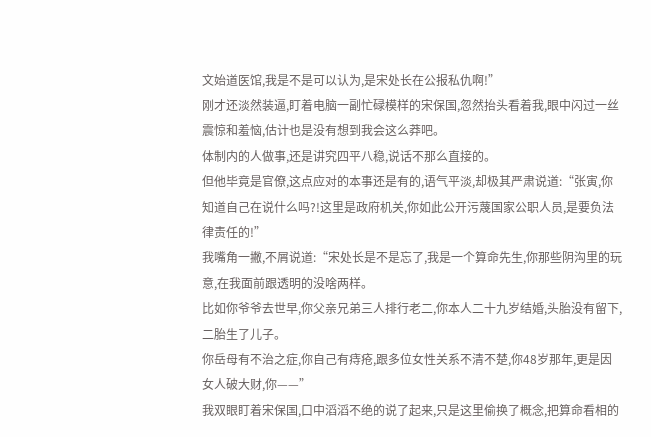文始道医馆,我是不是可以认为,是宋处长在公报私仇啊!”
刚才还淡然装逼,盯着电脑一副忙碌模样的宋保国,忽然抬头看着我,眼中闪过一丝震惊和羞恼,估计也是没有想到我会这么莽吧。
体制内的人做事,还是讲究四平八稳,说话不那么直接的。
但他毕竟是官僚,这点应对的本事还是有的,语气平淡,却极其严肃说道:“张寅,你知道自己在说什么吗?!这里是政府机关,你如此公开污蔑国家公职人员,是要负法律责任的!”
我嘴角一撇,不屑说道:“宋处长是不是忘了,我是一个算命先生,你那些阴沟里的玩意,在我面前跟透明的没啥两样。
比如你爷爷去世早,你父亲兄弟三人排行老二,你本人二十九岁结婚,头胎没有留下,二胎生了儿子。
你岳母有不治之症,你自己有痔疮,跟多位女性关系不清不楚,你48岁那年,更是因女人破大财,你——”
我双眼盯着宋保国,口中滔滔不绝的说了起来,只是这里偷换了概念,把算命看相的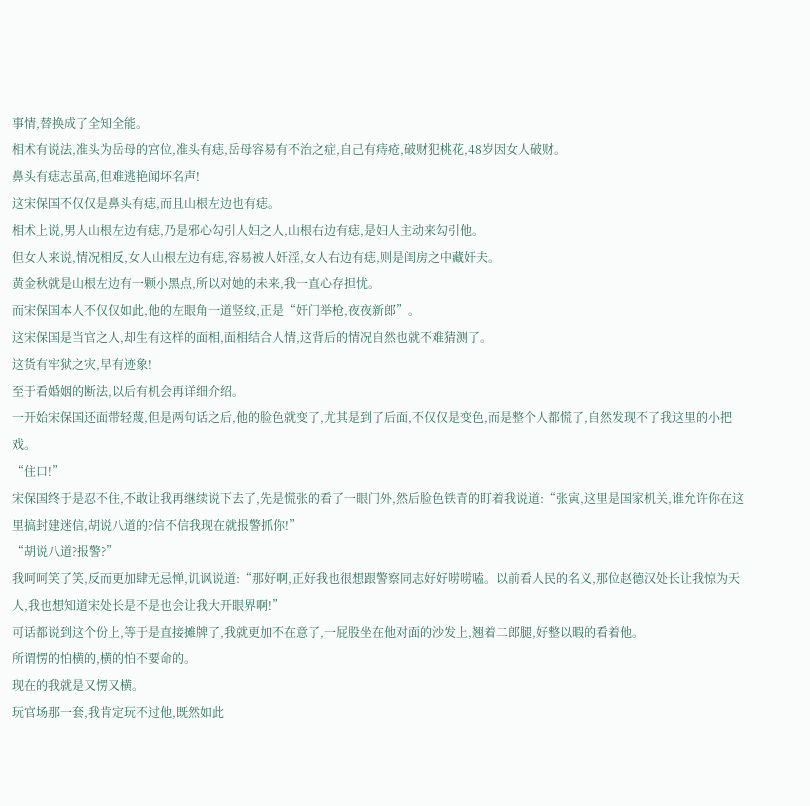事情,替换成了全知全能。
相术有说法,准头为岳母的宫位,准头有痣,岳母容易有不治之症,自己有痔疮,破财犯桃花,48岁因女人破财。
鼻头有痣志虽高,但难逃艳闻坏名声!
这宋保国不仅仅是鼻头有痣,而且山根左边也有痣。
相术上说,男人山根左边有痣,乃是邪心勾引人妇之人,山根右边有痣,是妇人主动来勾引他。
但女人来说,情况相反,女人山根左边有痣,容易被人奸淫,女人右边有痣,则是闺房之中藏奸夫。
黄金秋就是山根左边有一颗小黑点,所以对她的未来,我一直心存担忧。
而宋保国本人不仅仅如此,他的左眼角一道竖纹,正是“奸门举枪,夜夜新郎”。
这宋保国是当官之人,却生有这样的面相,面相结合人情,这背后的情况自然也就不难猜测了。
这货有牢狱之灾,早有迹象!
至于看婚姻的断法,以后有机会再详细介绍。
一开始宋保国还面带轻蔑,但是两句话之后,他的脸色就变了,尤其是到了后面,不仅仅是变色,而是整个人都慌了,自然发现不了我这里的小把戏。
“住口!”
宋保国终于是忍不住,不敢让我再继续说下去了,先是慌张的看了一眼门外,然后脸色铁青的盯着我说道:“张寅,这里是国家机关,谁允许你在这里搞封建迷信,胡说八道的?信不信我现在就报警抓你!”
“胡说八道?报警?”
我呵呵笑了笑,反而更加肆无忌惮,讥讽说道:“那好啊,正好我也很想跟警察同志好好唠唠嗑。以前看人民的名义,那位赵德汉处长让我惊为天人,我也想知道宋处长是不是也会让我大开眼界啊!”
可话都说到这个份上,等于是直接摊牌了,我就更加不在意了,一屁股坐在他对面的沙发上,翘着二郎腿,好整以暇的看着他。
所谓愣的怕横的,横的怕不要命的。
现在的我就是又愣又横。
玩官场那一套,我肯定玩不过他,既然如此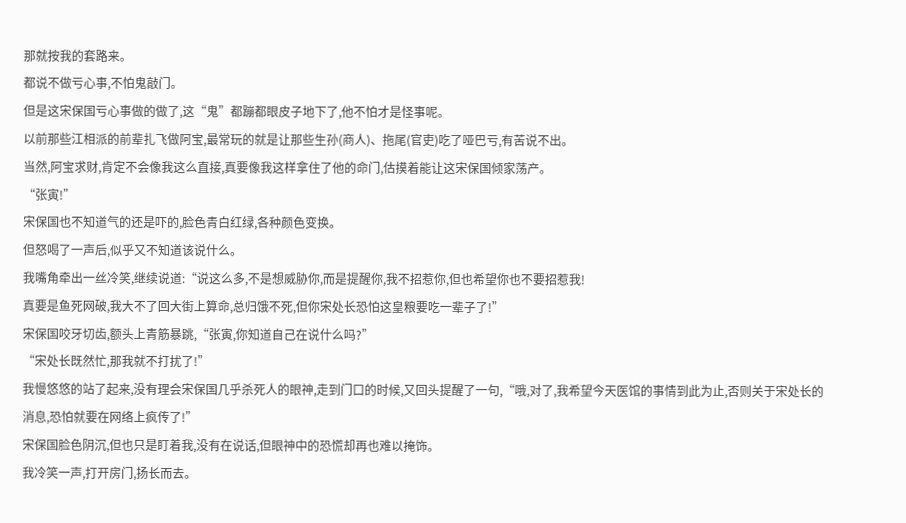那就按我的套路来。
都说不做亏心事,不怕鬼敲门。
但是这宋保国亏心事做的做了,这“鬼”都蹦都眼皮子地下了,他不怕才是怪事呢。
以前那些江相派的前辈扎飞做阿宝,最常玩的就是让那些生孙(商人)、拖尾(官吏)吃了哑巴亏,有苦说不出。
当然,阿宝求财,肯定不会像我这么直接,真要像我这样拿住了他的命门,估摸着能让这宋保国倾家荡产。
“张寅!”
宋保国也不知道气的还是吓的,脸色青白红绿,各种颜色变换。
但怒喝了一声后,似乎又不知道该说什么。
我嘴角牵出一丝冷笑,继续说道:“说这么多,不是想威胁你,而是提醒你,我不招惹你,但也希望你也不要招惹我!
真要是鱼死网破,我大不了回大街上算命,总归饿不死,但你宋处长恐怕这皇粮要吃一辈子了!”
宋保国咬牙切齿,额头上青筋暴跳,“张寅,你知道自己在说什么吗?”
“宋处长既然忙,那我就不打扰了!”
我慢悠悠的站了起来,没有理会宋保国几乎杀死人的眼神,走到门口的时候,又回头提醒了一句,“哦,对了,我希望今天医馆的事情到此为止,否则关于宋处长的消息,恐怕就要在网络上疯传了!”
宋保国脸色阴沉,但也只是盯着我,没有在说话,但眼神中的恐慌却再也难以掩饰。
我冷笑一声,打开房门,扬长而去。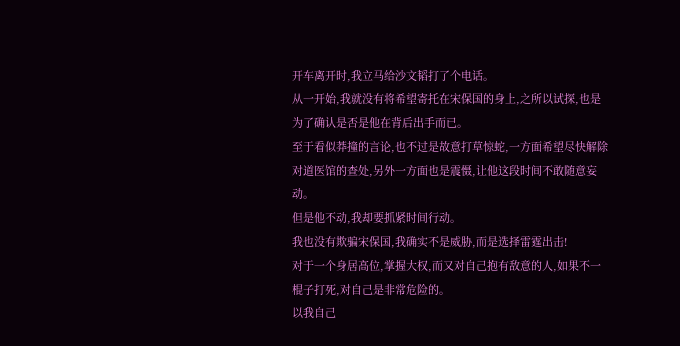开车离开时,我立马给沙文韬打了个电话。
从一开始,我就没有将希望寄托在宋保国的身上,之所以试探,也是为了确认是否是他在背后出手而已。
至于看似莽撞的言论,也不过是故意打草惊蛇,一方面希望尽快解除对道医馆的查处,另外一方面也是震慑,让他这段时间不敢随意妄动。
但是他不动,我却要抓紧时间行动。
我也没有欺骗宋保国,我确实不是威胁,而是选择雷霆出击!
对于一个身居高位,掌握大权,而又对自己抱有敌意的人,如果不一棍子打死,对自己是非常危险的。
以我自己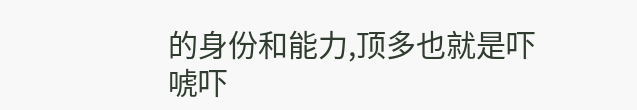的身份和能力,顶多也就是吓唬吓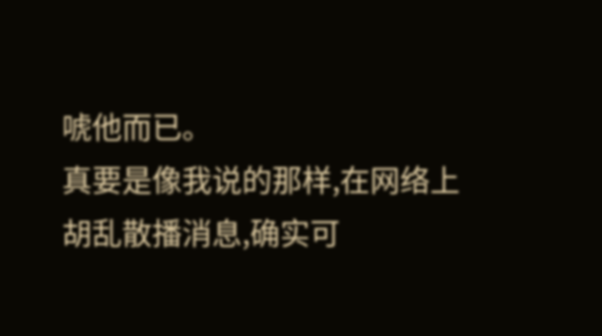唬他而已。
真要是像我说的那样,在网络上胡乱散播消息,确实可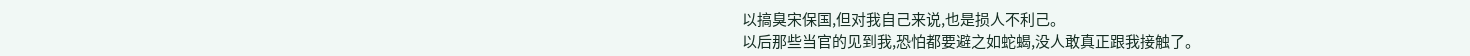以搞臭宋保国,但对我自己来说,也是损人不利己。
以后那些当官的见到我,恐怕都要避之如蛇蝎,没人敢真正跟我接触了。